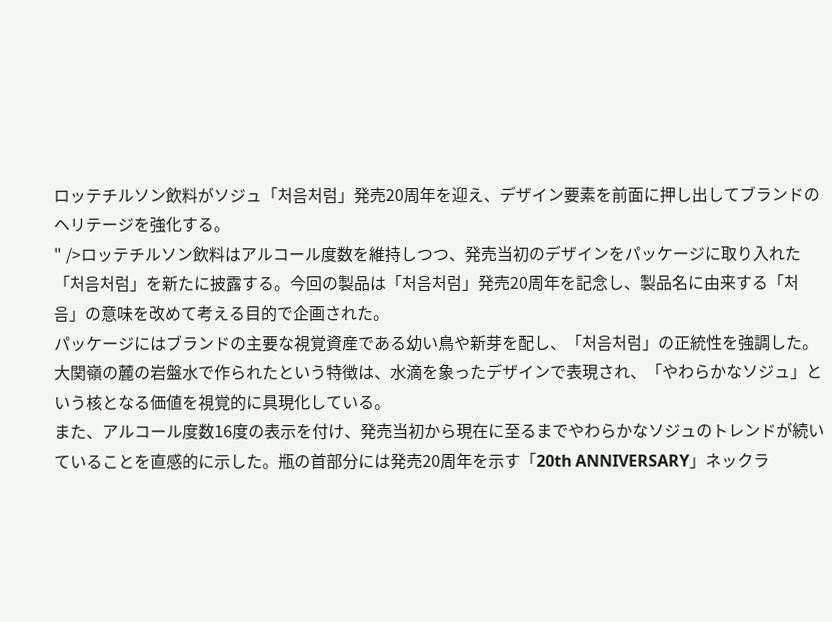ロッテチルソン飲料がソジュ「처음처럼」発売20周年を迎え、デザイン要素を前面に押し出してブランドのヘリテージを強化する。
" />ロッテチルソン飲料はアルコール度数を維持しつつ、発売当初のデザインをパッケージに取り入れた「처음처럼」を新たに披露する。今回の製品は「처음처럼」発売20周年を記念し、製品名に由来する「처음」の意味を改めて考える目的で企画された。
パッケージにはブランドの主要な視覚資産である幼い鳥や新芽を配し、「처음처럼」の正統性を強調した。大関嶺の麓の岩盤水で作られたという特徴は、水滴を象ったデザインで表現され、「やわらかなソジュ」という核となる価値を視覚的に具現化している。
また、アルコール度数16度の表示を付け、発売当初から現在に至るまでやわらかなソジュのトレンドが続いていることを直感的に示した。瓶の首部分には発売20周年を示す「20th ANNIVERSARY」ネックラ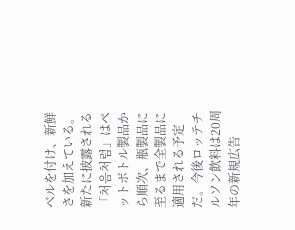ベルを付け、新鮮さを加えている。
新たに披露される「처음처럼」はペットボトル製品から順次、瓶製品に至るまで全製品に適用される予定だ。今後ロッテチルソン飲料は20周年の新規広告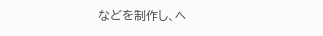などを制作し、ヘ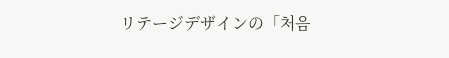リテージデザインの「처음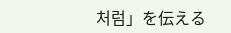처럼」を伝える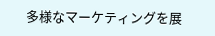多様なマーケティングを展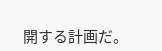開する計画だ。